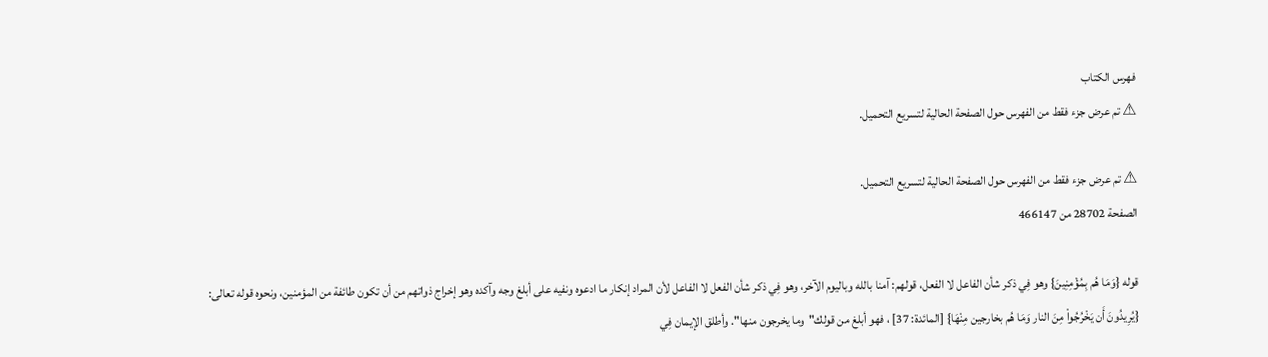فهرس الكتاب
⚠ تم عرض جزء فقط من الفهرس حول الصفحة الحالية لتسريع التحميل.

⚠ تم عرض جزء فقط من الفهرس حول الصفحة الحالية لتسريع التحميل.
الصفحة 28702 من 466147

قوله {وَمَا هُم بِمُؤْمِنِينَ} وهو فِي ذكر شأن الفاعل لا الفعل، قولهم: آمنا بالله وباليوم الآخر، وهو فِي ذكر شأن الفعل لا الفاعل لأن المراد إنكار ما ادعوه ونفيه على أبلغ وجه وآكده وهو إخراج ذواتهم من أن تكون طائفة من المؤمنين، ونحوه قوله تعالى: {يُرِيدُونَ أَن يَخْرُجُواْ مِنَ النار وَمَا هُم بخارجين مِنْهَا} [المائدة: 37] ، فهو أبلغ من قولك"وما يخرجون منها". وأطلق الإيمان فِي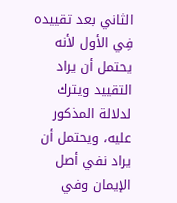الثاني بعد تقييده فِي الأول لأنه يحتمل أن يراد التقييد ويترك لدلالة المذكور عليه، ويحتمل أن يراد نفي أصل الإيمان وفي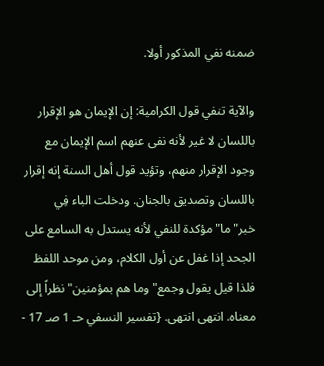ضمنه نفي المذكور أولا.

والآية تنفي قول الكرامية: إن الإيمان هو الإقرار باللسان لا غير لأنه نفى عنهم اسم الإيمان مع وجود الإقرار منهم، وتؤيد قول أهل السنة إنه إقرار باللسان وتصديق بالجنان. ودخلت الباء فِي خبر"ما"مؤكدة للنفي لأنه يستدل به السامع على الجحد إذا غفل عن أول الكلام، ومن موحد اللفظ فلذا قيل يقول وجمع"وما هم بمؤمنين"نظراً إلى معناه. انتهى انتهى. {تفسير النسفي حـ 1 صـ 17 -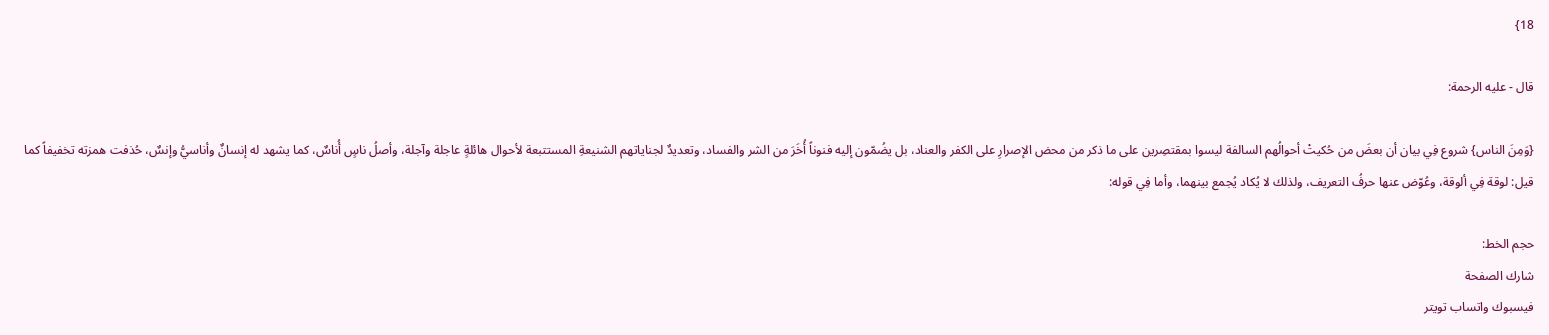18}

قال - عليه الرحمة:

{وَمِنَ الناس} شروع فِي بيان أن بعضَ من حُكيتْ أحوالُهم السالفة ليسوا بمقتصِرين على ما ذكر من محض الإصرارِ على الكفر والعناد، بل يضُمّون إليه فنوناً أُخَرَ من الشر والفساد، وتعديدٌ لجناياتهم الشنيعةِ المستتبعة لأحوال هائلةٍ عاجلة وآجلة، وأصلُ ناسٍ أُناسٌ، كما يشهد له إنسانٌ وأناسيُّ وإنسٌ، حُذفت همزته تخفيفاً كما قيل: لوقة فِي ألوقة، وعُوّض عنها حرفُ التعريف، ولذلك لا يُكاد يُجمع بينهما، وأما فِي قوله:

حجم الخط:
شارك الصفحة
فيسبوك واتساب تويتر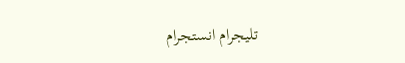تليجرام انستجرام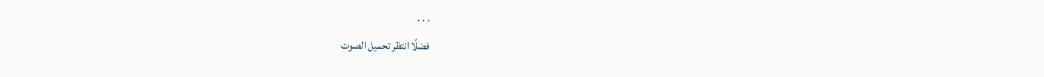. . .
فضلًا انتظر تحميل الصوت